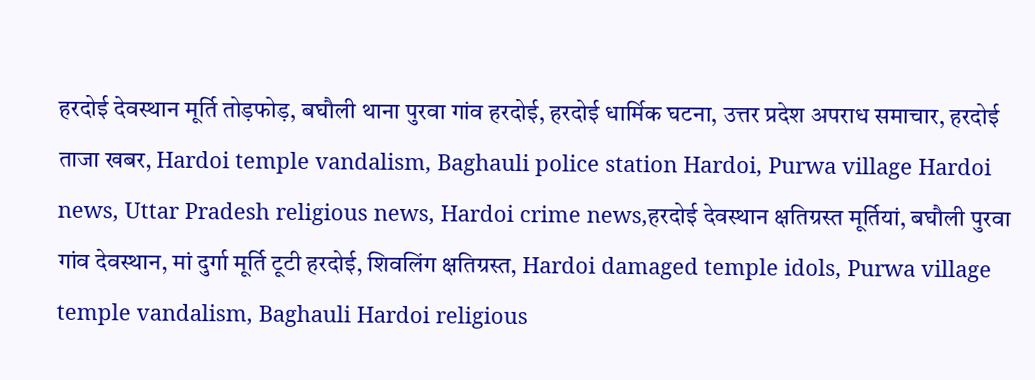हरदोई देवस्थान मूर्ति तोड़फोड़, बघौली थाना पुरवा गांव हरदोई, हरदोई धार्मिक घटना, उत्तर प्रदेश अपराध समाचार, हरदोई ताजा खबर, Hardoi temple vandalism, Baghauli police station Hardoi, Purwa village Hardoi news, Uttar Pradesh religious news, Hardoi crime news,हरदोई देवस्थान क्षतिग्रस्त मूर्तियां, बघौली पुरवा गांव देवस्थान, मां दुर्गा मूर्ति टूटी हरदोई, शिवलिंग क्षतिग्रस्त, Hardoi damaged temple idols, Purwa village temple vandalism, Baghauli Hardoi religious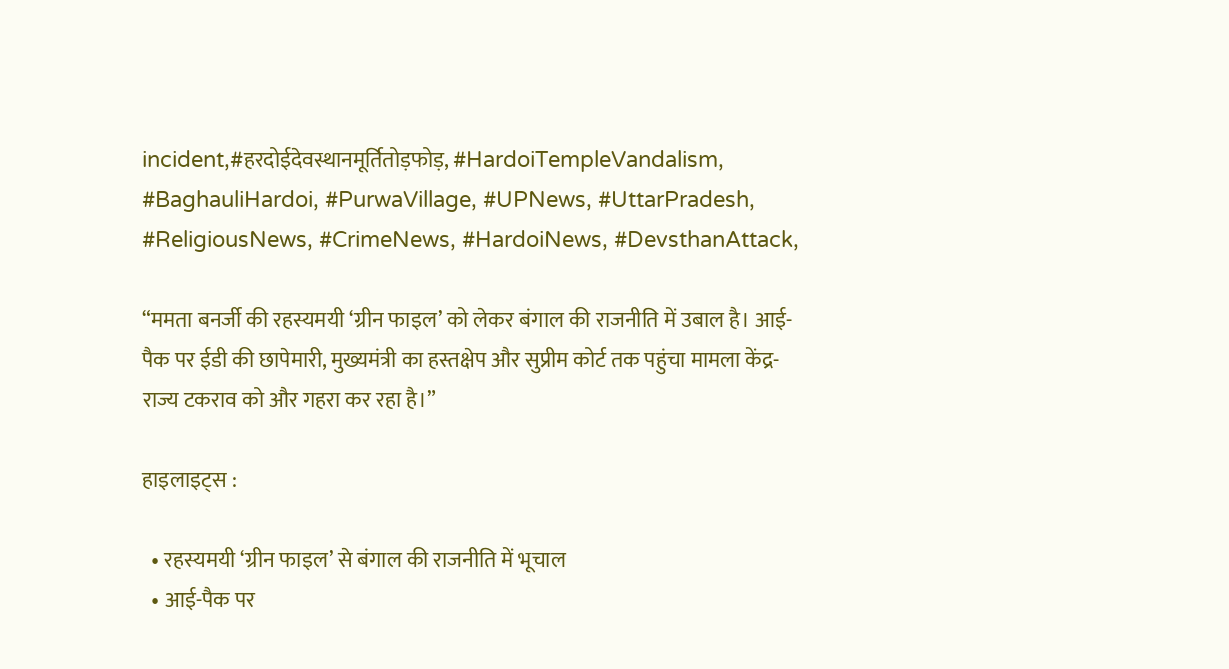incident,#हरदोईदेवस्थानमूर्तितोड़फोड़, #HardoiTempleVandalism, #BaghauliHardoi, #PurwaVillage, #UPNews, #UttarPradesh, #ReligiousNews, #CrimeNews, #HardoiNews, #DevsthanAttack,

“ममता बनर्जी की रहस्यमयी ‘ग्रीन फाइल’ को लेकर बंगाल की राजनीति में उबाल है। आई-पैक पर ईडी की छापेमारी, मुख्यमंत्री का हस्तक्षेप और सुप्रीम कोर्ट तक पहुंचा मामला केंद्र-राज्य टकराव को और गहरा कर रहा है।”

हाइलाइट्स :

  • रहस्यमयी ‘ग्रीन फाइल’ से बंगाल की राजनीति में भूचाल
  • आई-पैक पर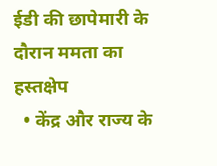ईडी की छापेमारी के दौरान ममता का हस्तक्षेप
  • केंद्र और राज्य के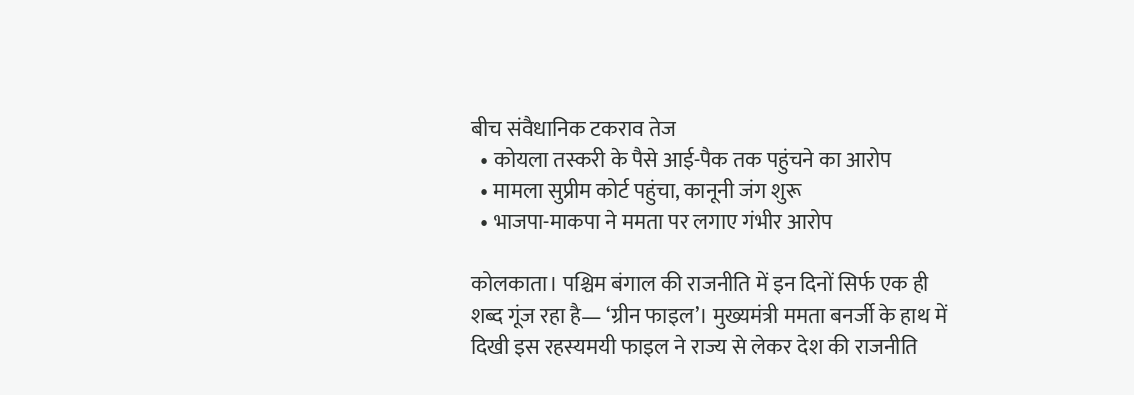बीच संवैधानिक टकराव तेज
  • कोयला तस्करी के पैसे आई-पैक तक पहुंचने का आरोप
  • मामला सुप्रीम कोर्ट पहुंचा, कानूनी जंग शुरू
  • भाजपा-माकपा ने ममता पर लगाए गंभीर आरोप

कोलकाता। पश्चिम बंगाल की राजनीति में इन दिनों सिर्फ एक ही शब्द गूंज रहा है— ‘ग्रीन फाइल’। मुख्यमंत्री ममता बनर्जी के हाथ में दिखी इस रहस्यमयी फाइल ने राज्य से लेकर देश की राजनीति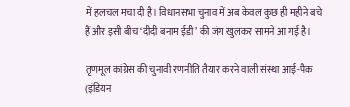में हलचल मचा दी है। विधानसभा चुनाव में अब केवल कुछ ही महीने बचे हैं और इसी बीच ‘दीदी बनाम ईडी’ की जंग खुलकर सामने आ गई है।

तृणमूल कांग्रेस की चुनावी रणनीति तैयार करने वाली संस्था आई-पैक (इंडियन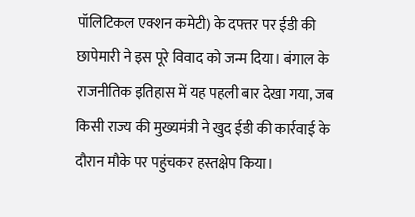पॉलिटिकल एक्शन कमेटी) के दफ्तर पर ईडी की छापेमारी ने इस पूरे विवाद को जन्म दिया। बंगाल के राजनीतिक इतिहास में यह पहली बार देखा गया, जब किसी राज्य की मुख्यमंत्री ने खुद ईडी की कार्रवाई के दौरान मौके पर पहुंचकर हस्तक्षेप किया।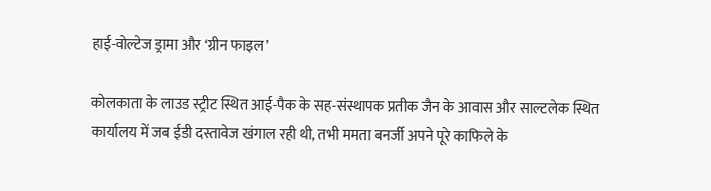हाई-वोल्टेज ड्रामा और ‘ग्रीन फाइल’

कोलकाता के लाउड स्ट्रीट स्थित आई-पैक के सह-संस्थापक प्रतीक जैन के आवास और साल्टलेक स्थित कार्यालय में जब ईडी दस्तावेज खंगाल रही थी, तभी ममता बनर्जी अपने पूरे काफिले के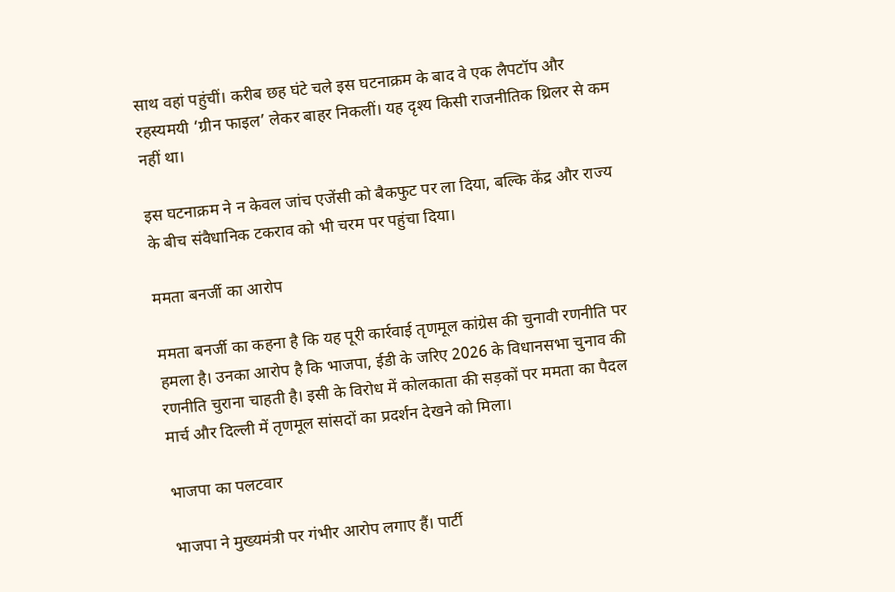साथ वहां पहुंचीं। करीब छह घंटे चले इस घटनाक्रम के बाद वे एक लैपटॉप और रहस्यमयी ‘ग्रीन फाइल’ लेकर बाहर निकलीं। यह दृश्य किसी राजनीतिक थ्रिलर से कम नहीं था।

इस घटनाक्रम ने न केवल जांच एजेंसी को बैकफुट पर ला दिया, बल्कि केंद्र और राज्य के बीच संवैधानिक टकराव को भी चरम पर पहुंचा दिया।

ममता बनर्जी का आरोप

ममता बनर्जी का कहना है कि यह पूरी कार्रवाई तृणमूल कांग्रेस की चुनावी रणनीति पर हमला है। उनका आरोप है कि भाजपा, ईडी के जरिए 2026 के विधानसभा चुनाव की रणनीति चुराना चाहती है। इसी के विरोध में कोलकाता की सड़कों पर ममता का पैदल मार्च और दिल्ली में तृणमूल सांसदों का प्रदर्शन देखने को मिला।

भाजपा का पलटवार

भाजपा ने मुख्यमंत्री पर गंभीर आरोप लगाए हैं। पार्टी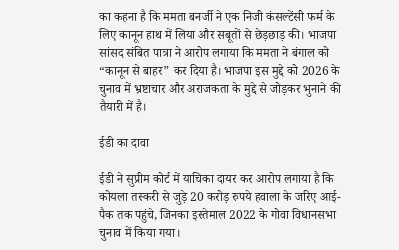का कहना है कि ममता बनर्जी ने एक निजी कंसल्टेंसी फर्म के लिए कानून हाथ में लिया और सबूतों से छेड़छाड़ की। भाजपा सांसद संबित पात्रा ने आरोप लगाया कि ममता ने बंगाल को “कानून से बाहर” कर दिया है। भाजपा इस मुद्दे को 2026 के चुनाव में भ्रष्टाचार और अराजकता के मुद्दे से जोड़कर भुनाने की तैयारी में है।

ईडी का दावा

ईडी ने सुप्रीम कोर्ट में याचिका दायर कर आरोप लगाया है कि कोयला तस्करी से जुड़े 20 करोड़ रुपये हवाला के जरिए आई-पैक तक पहुंचे, जिनका इस्तेमाल 2022 के गोवा विधानसभा चुनाव में किया गया।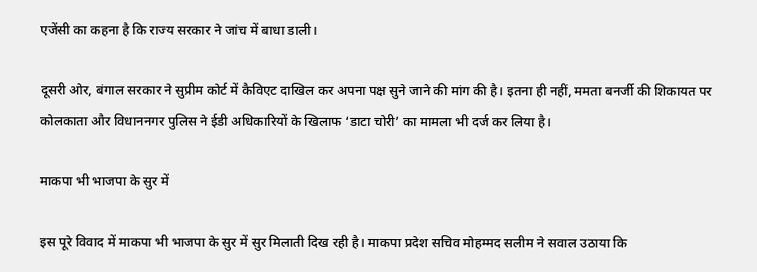एजेंसी का कहना है कि राज्य सरकार ने जांच में बाधा डाली।

दूसरी ओर, बंगाल सरकार ने सुप्रीम कोर्ट में कैविएट दाखिल कर अपना पक्ष सुने जाने की मांग की है। इतना ही नहीं, ममता बनर्जी की शिकायत पर कोलकाता और विधाननगर पुलिस ने ईडी अधिकारियों के खिलाफ ‘डाटा चोरी’ का मामला भी दर्ज कर लिया है।

माकपा भी भाजपा के सुर में

इस पूरे विवाद में माकपा भी भाजपा के सुर में सुर मिलाती दिख रही है। माकपा प्रदेश सचिव मोहम्मद सलीम ने सवाल उठाया कि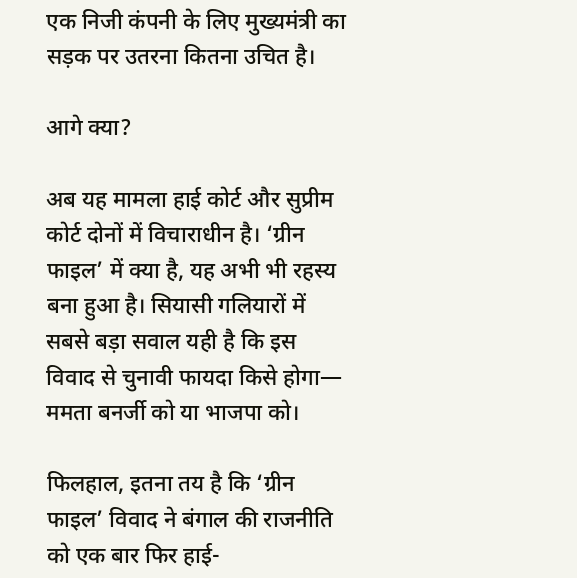एक निजी कंपनी के लिए मुख्यमंत्री का सड़क पर उतरना कितना उचित है।

आगे क्या?

अब यह मामला हाई कोर्ट और सुप्रीम कोर्ट दोनों में विचाराधीन है। ‘ग्रीन फाइल’ में क्या है, यह अभी भी रहस्य बना हुआ है। सियासी गलियारों में सबसे बड़ा सवाल यही है कि इस विवाद से चुनावी फायदा किसे होगा— ममता बनर्जी को या भाजपा को।

फिलहाल, इतना तय है कि ‘ग्रीन फाइल’ विवाद ने बंगाल की राजनीति को एक बार फिर हाई-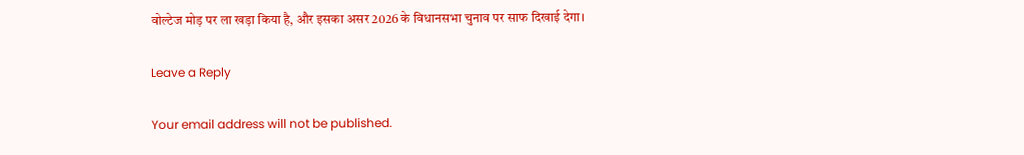वोल्टेज मोड़ पर ला खड़ा किया है, और इसका असर 2026 के विधानसभा चुनाव पर साफ दिखाई देगा।

Leave a Reply

Your email address will not be published.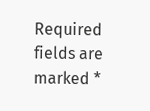Required fields are marked *